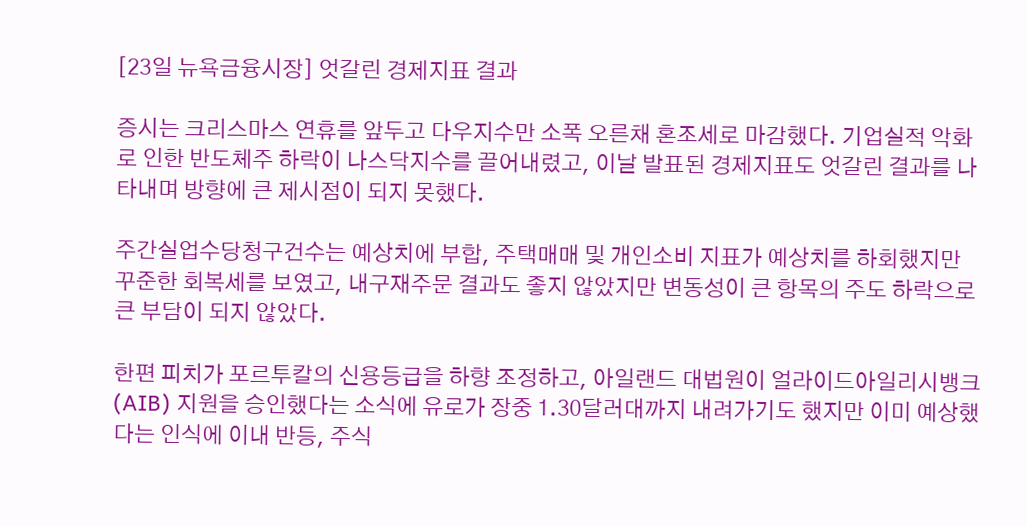[23일 뉴욕금융시장] 엇갈린 경제지표 결과

증시는 크리스마스 연휴를 앞두고 다우지수만 소폭 오른채 혼조세로 마감했다. 기업실적 악화로 인한 반도체주 하락이 나스닥지수를 끌어내렸고, 이날 발표된 경제지표도 엇갈린 결과를 나타내며 방향에 큰 제시점이 되지 못했다.

주간실업수당청구건수는 예상치에 부합, 주택매매 및 개인소비 지표가 예상치를 하회했지만 꾸준한 회복세를 보였고, 내구재주문 결과도 좋지 않았지만 변동성이 큰 항목의 주도 하락으로 큰 부담이 되지 않았다.

한편 피치가 포르투칼의 신용등급을 하향 조정하고, 아일랜드 대법원이 얼라이드아일리시뱅크(AIB) 지원을 승인했다는 소식에 유로가 장중 1.30달러대까지 내려가기도 했지만 이미 예상했다는 인식에 이내 반등, 주식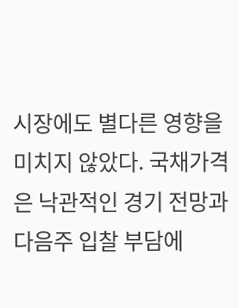시장에도 별다른 영향을 미치지 않았다. 국채가격은 낙관적인 경기 전망과 다음주 입찰 부담에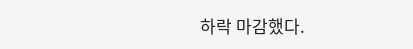하락 마감했다.